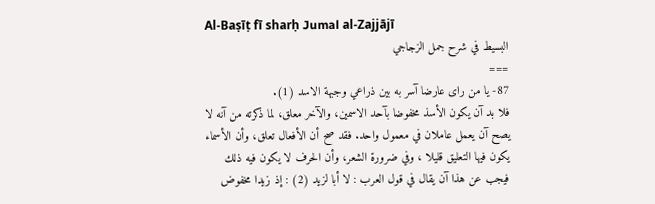Al-Baṣīṭ fī sharḥ Jumal al-Zajjājī
البسيط في شرح جمل الزجاجي
===
87- يا من راى عارضا آسر به بين ذراعي وجبهة الاسد (1).
فلا بد آن يكون الأسذ مخفوضا بآحد الاسمين، والآخر معلق، لما ذكرته من آنه لا يصح آن يعمل عاملان في معمول واحد. فقد صح أن الأفعال تعلق، وأن الأسماء يكون فيها التعليق قليلا ، وفي ضرورة الشعر، وأن الحرف لا يكون فيه ذلك فيجب عن هذا آن يقال في قول العرب : لا أبا لزيد (2) : إذ زيدا مخفوض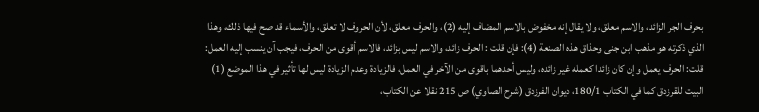بحرف الجر الزائد، والاسم معلق، ولا يقال إنه مخفوض بالاسم المضاف إليه (2)، والحرف معلق، لأن الحروف لا تعلق، والأسماء قد صح فيها ذلك، وهذا الذي ذكرته هو مذهب ابن جنى وحذاق هذه الصنعة (4): فإن قلت : الحرف زائد، والاسم ليس بزائد، فالاسم أقوى من الحرف، فيجب آن ينسب إليه العمل: قلت: الحرف يعمل وإن كان زائدا كعمله غير زائده، وليس أحدهما باقوى من الآخر في العمل، فالزيادة وعدم الزيادة ليس لها تأثير في هذا الموضع (1) البيت للقرزدق كما في الكتاب 180/1، ديوان الفرزدق (شرح الصاوي) ص 215 نقلا عن الكتاب،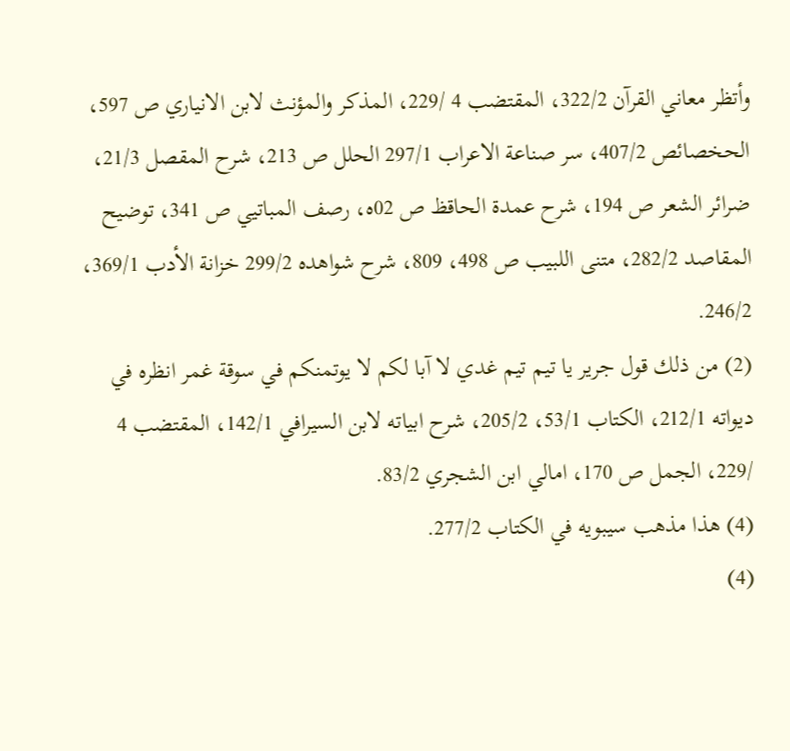وأتظر معاني القرآن 322/2، المقتضب 4 /229، المذكر والمؤنث لابن الانياري ص 597، الحخصائص 407/2، سر صناعة الاعراب 297/1 الحلل ص 213، شرح المقصل 21/3، ضرائر الشعر ص 194، شرح عمدة الحاقظ ص 02ه، رصف المباتيي ص 341، توضيح المقاصد 282/2، متنى اللبيب ص 498، 809، شرح شواهده 299/2 خزانة الأدب 369/1، 246/2.
(2) من ذلك قول جرير يا تيم تيم غدي لا آبا لكم لا يوتمنكم في سوقة غمر انظره في ديواته 212/1، الكتاب 53/1، 205/2، شرح ابياته لابن السيرافي 142/1، المقتضب 4 /229، الجمل ص 170، امالي ابن الشجري 83/2.
(4) هذا مذهب سيبويه في الكتاب 277/2.
(4)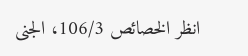انظر الخصائص 106/3، الجنى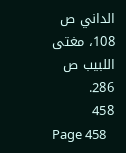الداني ص 108، مغتى اللبيب ص 286.
458
Page 458